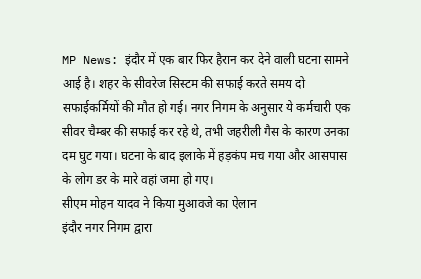MP News: इंदौर में एक बार फिर हैरान कर देने वाली घटना सामने आई है। शहर के सीवरेज सिस्टम की सफाई करते समय दो सफाईकर्मियों की मौत हो गई। नगर निगम के अनुसार ये कर्मचारी एक सीवर चैम्बर की सफाई कर रहे थे, तभी जहरीली गैस के कारण उनका दम घुट गया। घटना के बाद इलाके में हड़कंप मच गया और आसपास के लोग डर के मारे वहां जमा हो गए।
सीएम मोहन यादव ने किया मुआवजे का ऐलान
इंदौर नगर निगम द्वारा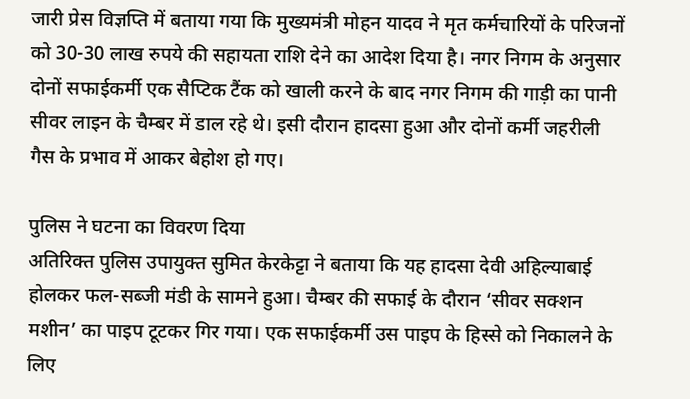जारी प्रेस विज्ञप्ति में बताया गया कि मुख्यमंत्री मोहन यादव ने मृत कर्मचारियों के परिजनों को 30-30 लाख रुपये की सहायता राशि देने का आदेश दिया है। नगर निगम के अनुसार दोनों सफाईकर्मी एक सैप्टिक टैंक को खाली करने के बाद नगर निगम की गाड़ी का पानी सीवर लाइन के चैम्बर में डाल रहे थे। इसी दौरान हादसा हुआ और दोनों कर्मी जहरीली गैस के प्रभाव में आकर बेहोश हो गए।

पुलिस ने घटना का विवरण दिया
अतिरिक्त पुलिस उपायुक्त सुमित केरकेट्टा ने बताया कि यह हादसा देवी अहिल्याबाई होलकर फल-सब्जी मंडी के सामने हुआ। चैम्बर की सफाई के दौरान ‘सीवर सक्शन मशीन’ का पाइप टूटकर गिर गया। एक सफाईकर्मी उस पाइप के हिस्से को निकालने के लिए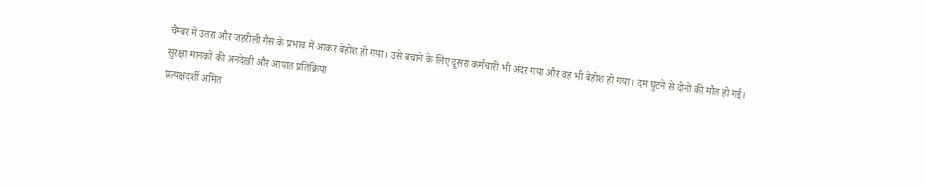चैम्बर में उतरा और जहरीली गैस के प्रभाव में आकर बेहोश हो गया। उसे बचाने के लिए दूसरा कर्मचारी भी अंदर गया और वह भी बेहोश हो गया। दम घुटने से दोनों की मौत हो गई।
सुरक्षा मानकों की अनदेखी और आपात प्रतिक्रिया
प्रत्यक्षदर्शी अमित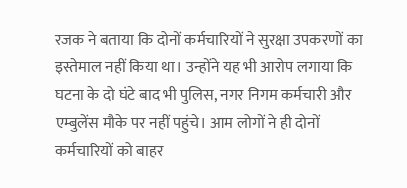रजक ने बताया कि दोनों कर्मचारियों ने सुरक्षा उपकरणों का इस्तेमाल नहीं किया था। उन्होंने यह भी आरोप लगाया कि घटना के दो घंटे बाद भी पुलिस, नगर निगम कर्मचारी और एम्बुलेंस मौके पर नहीं पहुंचे। आम लोगों ने ही दोनों कर्मचारियों को बाहर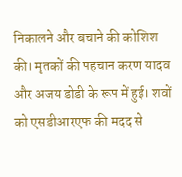निकालने और बचाने की कोशिश की। मृतकों की पहचान करण यादव और अजय डोडी के रूप में हुई। शवों को एसडीआरएफ की मदद से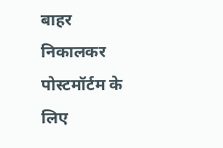बाहर निकालकर पोस्टमॉर्टम के लिए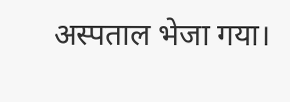अस्पताल भेजा गया।